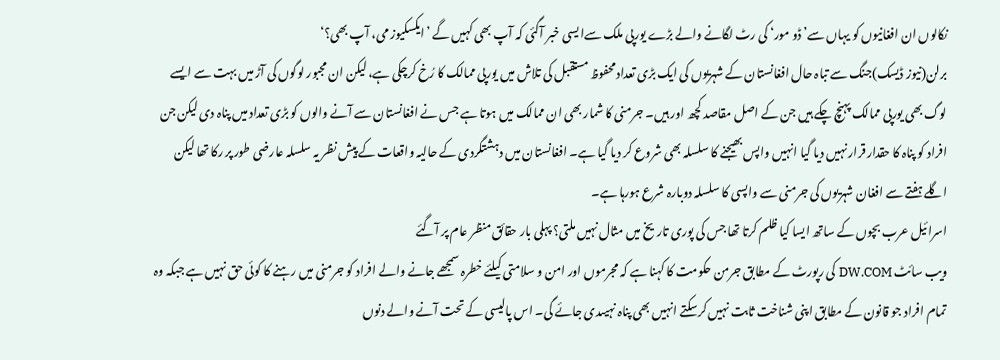نکالوں ان افغانیوں کو یہاں سے’ڈو مور‘ کی رٹ لگانے والے بڑے یورپی ملک سےا یسی خبر آگئی کہ آپ بھی کہیں گے ’ایکسکیوز می، آپ بھی؟‘
برلن(نیوز ڈیسک)جنگ سے تباہ حال افغانستان کے شہریوں کی ایک بڑی تعداد محفوظ مستقبل کی تلاش میں یورپی ممالک کا رُخ کرچکی ہے، لیکن ان مجبور لوگوں کی آڑ میں بہت سے ایسے لوگ بھی یورپی ممالک پہنچ چکے ہیں جن کے اصل مقاصد کچھ اور ہیں۔ جرمنی کا شمار بھی ان ممالک میں ہوتا ہے جس نے افغانستان سے آنے والوں کو بڑی تعداد میں پناہ دی لیکن جن افراد کو پناہ کا حقدار قرار نہیں دیا گیا انہیں واپس بھیجنے کا سلسلہ بھی شروع کر دیا گیا ہے۔ افغانستان میں دہشتگردی کے حالیہ واقعات کے پیش نظر یہ سلسلہ عارضی طور پر رکا تھا لیکن اگلے ہفتے سے افغان شہریوں کی جرمنی سے واپسی کا سلسلہ دوبارہ شرع ہورہا ہے۔
اسرائیل عرب بچوں کے ساتھ ایسا کیا ظلم کرتا تھا جس کی پوری تاریخ میں مثال نہیں ملتی؟ پہلی بار حقائق منظر عام پر آگئے
ویب سائٹ DW.COM کی رپورٹ کے مطابق جرمن حکومت کا کہنا ہے کہ مجرموں اور امن و سلامتی کیلئے خطرہ سمجھے جانے والے افراد کو جرمنی میں رہنے کا کوئی حق نہیں ہے جبکہ وہ تمام افراد جو قانون کے مطابق اپنی شناخت ثابت نہیں کرسکتے انہیں بھی پناہ نہیںدی جائے گی۔ اس پالیسی کے تحت آنے والے دنوں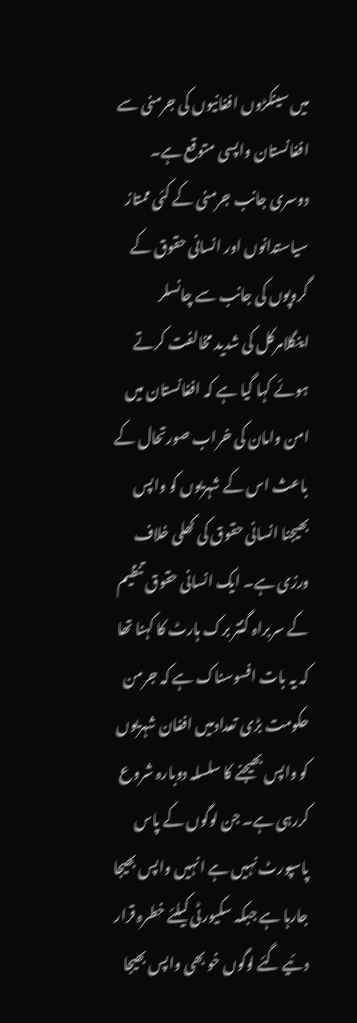میں سینکڑوں افغانیوں کی جرمنی سے افغانستان واپسی متوقع ہے۔
دوسری جانب جرمنی کے کئی ممتاز سیاستدانوں اور انسانی حقوق کے گروپوں کی جانب سے چانسلر اینگلامرکل کی شدید مخالفت کرتے ہوئے کہا گیا ہے کہ افغانستان میں امن وامان کی خراب صورتحال کے باعث اس کے شہریوں کو واپس بھیجنا انسانی حقوق کی کھلی خلاف ورزی ہے۔ ایک انسانی حقوق تنظیم کے سربراہ گنتر برک ہارٹ کا کہنا تھا کہ یہ بات افسوسناک ہے کہ جرمن حکومت بڑی تعدادمیں افغان شہریوں کو واپس بھیجنے کا سلسلہ دوبارہ شروع کررہی ہے۔ جن لوگوں کے پاس پاسپورٹ نہیں ہے انہیں واپس بھیجا جارہا ہے جبکہ سکیورٹی کیلئے خطرہ قرار دئیے گئے لوگوں خو بھی واپس بھیجا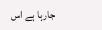جارہا ہے اس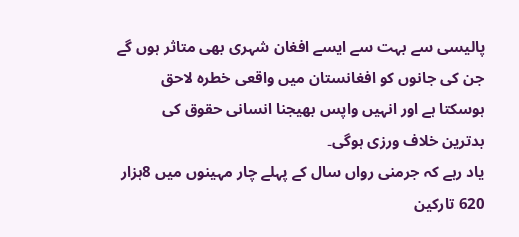پالیسی سے بہت سے ایسے افغان شہری بھی متاثر ہوں گے جن کی جانوں کو افغانستان میں واقعی خطرہ لاحق ہوسکتا ہے اور انہیں واپس بھیجنا انسانی حقوق کی بدترین خلاف ورزی ہوگی۔
یاد رہے کہ جرمنی رواں سال کے پہلے چار مہینوں میں 8ہزار 620 تارکین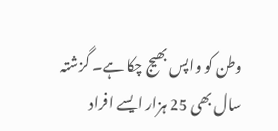وطن کو واپس بھیج چکا ہے۔ گزشتہ سال بھی 25 ہزار ایسے افراد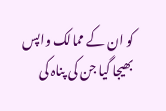کو ان کے ممالک واپس بھیجا گیا جن کی پناہ کی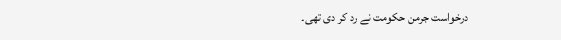درخواست جرمن حکومت نے رد کر دی تھی۔